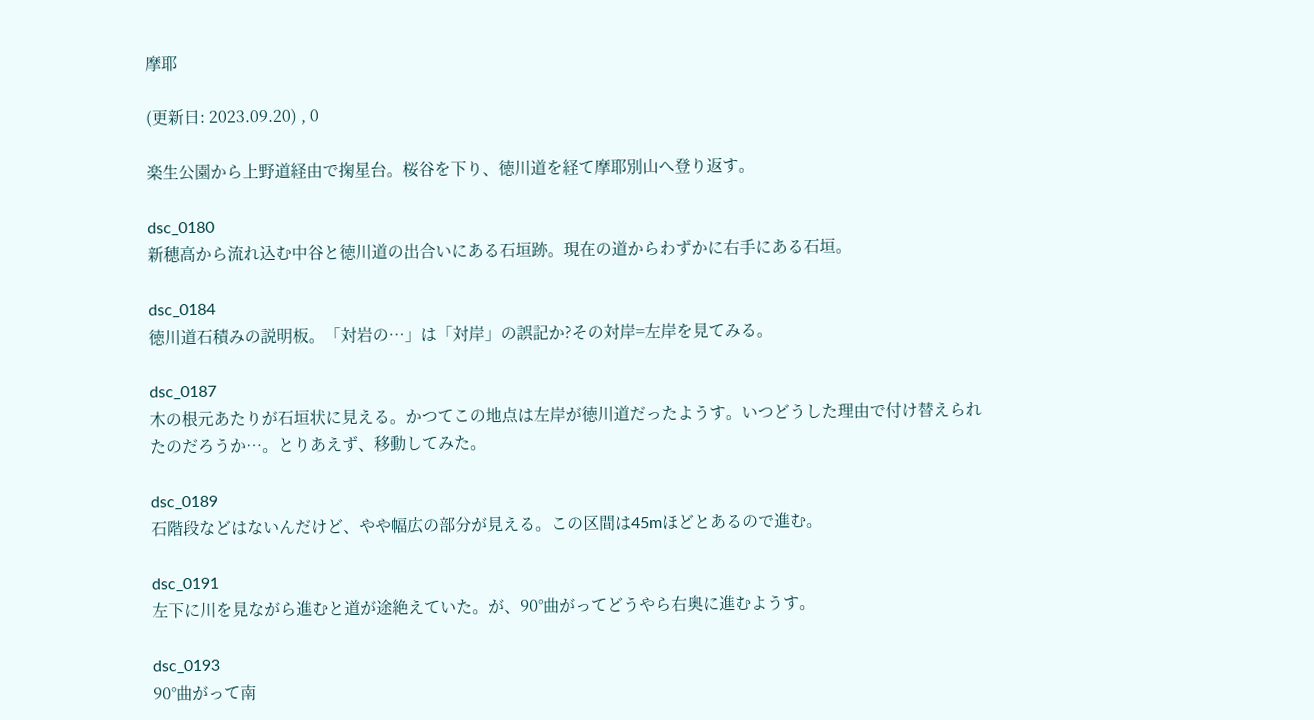摩耶

(更新日: 2023.09.20) , 0

楽生公園から上野道経由で掬星台。桜谷を下り、徳川道を経て摩耶別山へ登り返す。

dsc_0180
新穂高から流れ込む中谷と徳川道の出合いにある石垣跡。現在の道からわずかに右手にある石垣。

dsc_0184
徳川道石積みの説明板。「対岩の…」は「対岸」の誤記か?その対岸=左岸を見てみる。

dsc_0187
木の根元あたりが石垣状に見える。かつてこの地点は左岸が徳川道だったようす。いつどうした理由で付け替えられたのだろうか…。とりあえず、移動してみた。

dsc_0189
石階段などはないんだけど、やや幅広の部分が見える。この区間は45mほどとあるので進む。

dsc_0191
左下に川を見ながら進むと道が途絶えていた。が、90°曲がってどうやら右奥に進むようす。

dsc_0193
90°曲がって南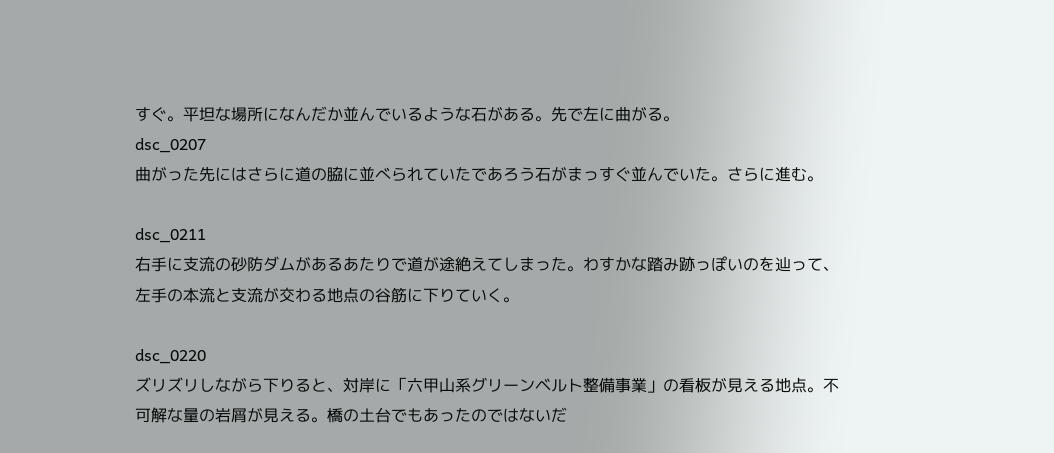すぐ。平坦な場所になんだか並んでいるような石がある。先で左に曲がる。
dsc_0207
曲がった先にはさらに道の脇に並べられていたであろう石がまっすぐ並んでいた。さらに進む。

dsc_0211
右手に支流の砂防ダムがあるあたりで道が途絶えてしまった。わすかな踏み跡っぽいのを辿って、左手の本流と支流が交わる地点の谷筋に下りていく。

dsc_0220
ズリズリしながら下りると、対岸に「六甲山系グリーンベルト整備事業」の看板が見える地点。不可解な量の岩屑が見える。橋の土台でもあったのではないだ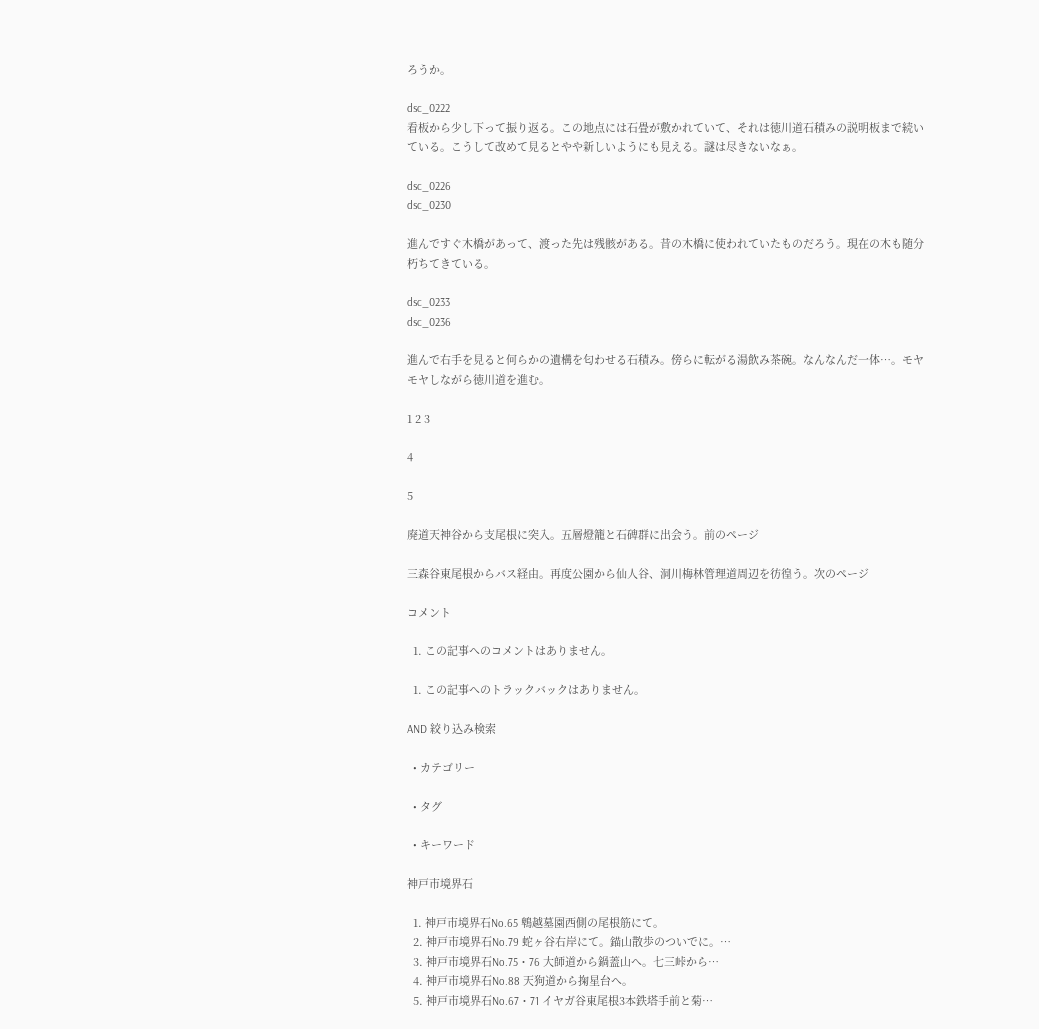ろうか。

dsc_0222
看板から少し下って振り返る。この地点には石畳が敷かれていて、それは徳川道石積みの説明板まで続いている。こうして改めて見るとやや新しいようにも見える。謎は尽きないなぁ。

dsc_0226
dsc_0230

進んですぐ木橋があって、渡った先は残骸がある。昔の木橋に使われていたものだろう。現在の木も随分朽ちてきている。

dsc_0233
dsc_0236

進んで右手を見ると何らかの遺構を匂わせる石積み。傍らに転がる湯飲み茶碗。なんなんだ一体…。モヤモヤしながら徳川道を進む。

1 2 3

4

5

廃道天神谷から支尾根に突入。五層燈籠と石碑群に出会う。前のページ

三森谷東尾根からバス経由。再度公園から仙人谷、洞川梅林管理道周辺を彷徨う。次のページ

コメント

  1. この記事へのコメントはありません。

  1. この記事へのトラックバックはありません。

AND 絞り込み検索

  • カテゴリー

  • タグ

  • キーワード

神戸市境界石

  1. 神戸市境界石No.65 鵯越墓園西側の尾根筋にて。
  2. 神戸市境界石No.79 蛇ヶ谷右岸にて。錨山散歩のついでに。…
  3. 神戸市境界石No.75・76 大師道から鍋蓋山へ。七三峠から…
  4. 神戸市境界石No.88 天狗道から掬星台へ。
  5. 神戸市境界石No.67・71 イヤガ谷東尾根3本鉄塔手前と菊…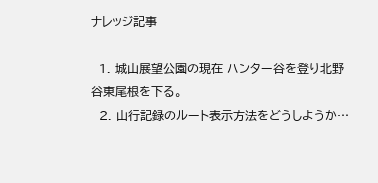ナレッジ記事

  1. 城山展望公園の現在 ハンター谷を登り北野谷東尾根を下る。
  2. 山行記録のルート表示方法をどうしようか…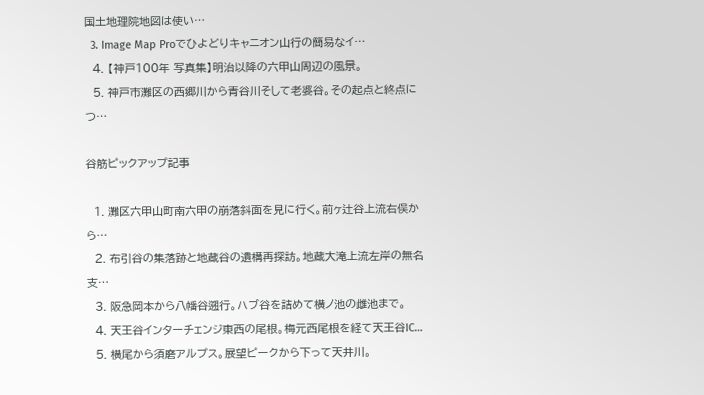国土地理院地図は使い…
  3. Image Map Proでひよどりキャニオン山行の簡易なイ…
  4. 【神戸100年 写真集】明治以降の六甲山周辺の風景。
  5. 神戸市灘区の西郷川から青谷川そして老婆谷。その起点と終点につ…

谷筋ピックアップ記事

  1. 灘区六甲山町南六甲の崩落斜面を見に行く。前ヶ辻谷上流右俣から…
  2. 布引谷の集落跡と地蔵谷の遺構再探訪。地蔵大滝上流左岸の無名支…
  3. 阪急岡本から八幡谷遡行。ハブ谷を詰めて横ノ池の雌池まで。
  4. 天王谷インターチェンジ東西の尾根。梅元西尾根を経て天王谷IC…
  5. 横尾から須磨アルプス。展望ピークから下って天井川。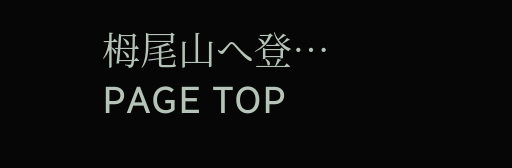栂尾山へ登…
PAGE TOP